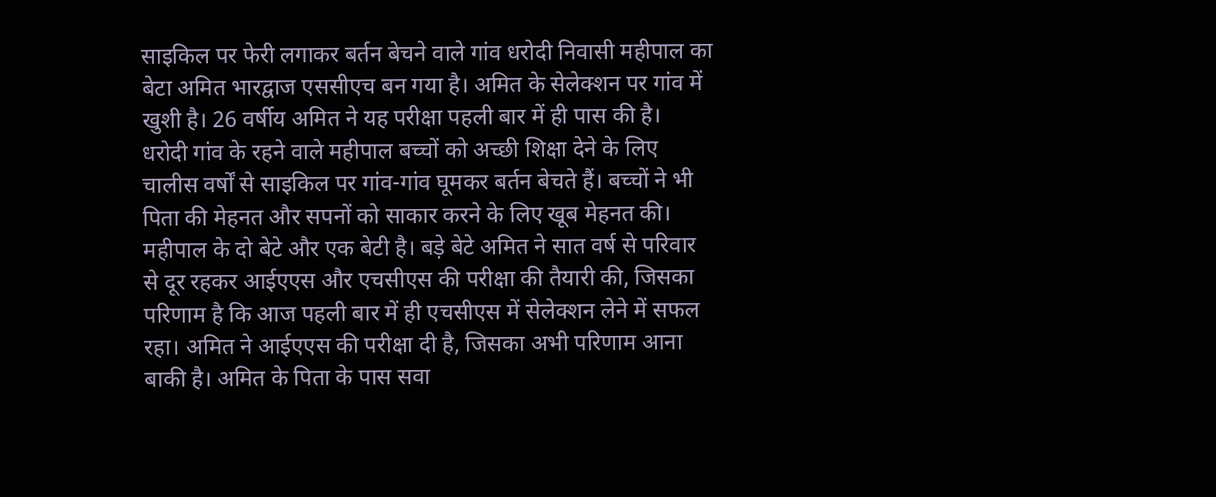साइकिल पर फेरी लगाकर बर्तन बेचने वाले गांव धरोदी निवासी महीपाल का बेटा अमित भारद्वाज एससीएच बन गया है। अमित के सेलेक्शन पर गांव में खुशी है। 26 वर्षीय अमित ने यह परीक्षा पहली बार में ही पास की है।
धरोदी गांव के रहने वाले महीपाल बच्चों को अच्छी शिक्षा देने के लिए चालीस वर्षों से साइकिल पर गांव-गांव घूमकर बर्तन बेचते हैं। बच्चों ने भी पिता की मेहनत और सपनों को साकार करने के लिए खूब मेहनत की। महीपाल के दो बेटे और एक बेटी है। बड़े बेटे अमित ने सात वर्ष से परिवार से दूर रहकर आईएएस और एचसीएस की परीक्षा की तैयारी की, जिसका परिणाम है कि आज पहली बार में ही एचसीएस में सेलेक्शन लेने में सफल रहा। अमित ने आईएएस की परीक्षा दी है, जिसका अभी परिणाम आना बाकी है। अमित के पिता के पास सवा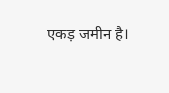एकड़ जमीन है।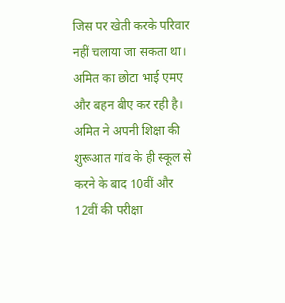जिस पर खेती करके परिवार नहीं चलाया जा सकता था। अमित का छोटा भाई एमए और बहन बीए कर रही है। अमित ने अपनी शिक्षा की शुरूआत गांव के ही स्कूल से करने के बाद 10वीं और 12वीं की परीक्षा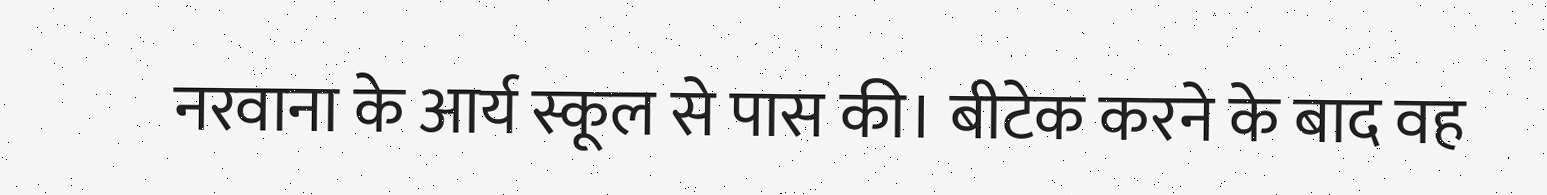नरवाना के आर्य स्कूल से पास की। बीटेक करने के बाद वह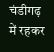चंडीगढ़ में रहकर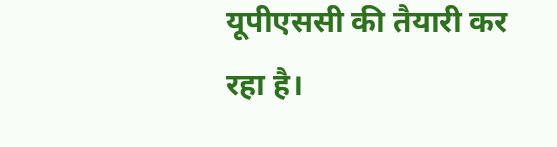यूपीएससी की तैयारी कर रहा है।